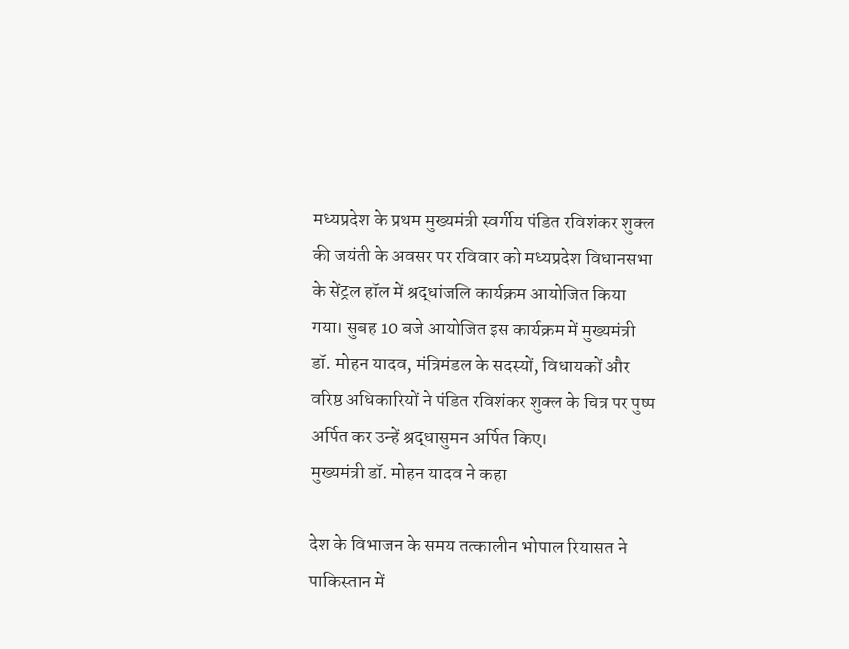मध्यप्रदेश के प्रथम मुख्यमंत्री स्वर्गीय पंडित रविशंकर शुक्ल की जयंती के अवसर पर रविवार को मध्यप्रदेश विधानसभा के सेंट्रल हॉल में श्रद्धांजलि कार्यक्रम आयोजित किया गया। सुबह 10 बजे आयोजित इस कार्यक्रम में मुख्यमंत्री डॉ. मोहन यादव, मंत्रिमंडल के सदस्यों, विधायकों और वरिष्ठ अधिकारियों ने पंडित रविशंकर शुक्ल के चित्र पर पुष्प अर्पित कर उन्हें श्रद्धासुमन अर्पित किए।
मुख्यमंत्री डॉ. मोहन यादव ने कहा

देश के विभाजन के समय तत्कालीन भोपाल रियासत ने पाकिस्तान में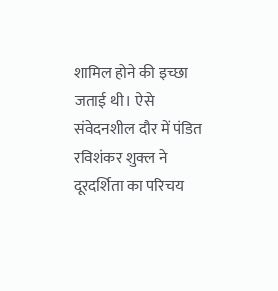शामिल होने की इच्छा जताई थी। ऐसे संवेदनशील दौर में पंडित रविशंकर शुक्ल ने दूरदर्शिता का परिचय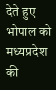देते हुए भोपाल को मध्यप्रदेश की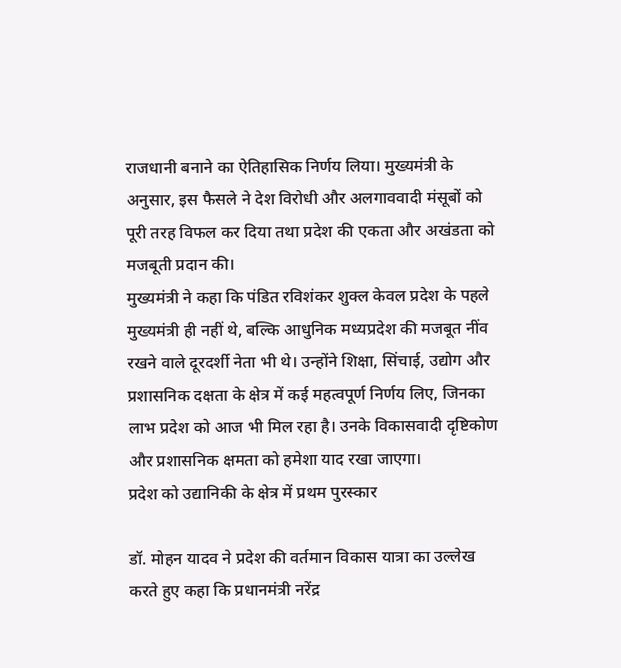राजधानी बनाने का ऐतिहासिक निर्णय लिया। मुख्यमंत्री के अनुसार, इस फैसले ने देश विरोधी और अलगाववादी मंसूबों को पूरी तरह विफल कर दिया तथा प्रदेश की एकता और अखंडता को मजबूती प्रदान की।
मुख्यमंत्री ने कहा कि पंडित रविशंकर शुक्ल केवल प्रदेश के पहले मुख्यमंत्री ही नहीं थे, बल्कि आधुनिक मध्यप्रदेश की मजबूत नींव रखने वाले दूरदर्शी नेता भी थे। उन्होंने शिक्षा, सिंचाई, उद्योग और प्रशासनिक दक्षता के क्षेत्र में कई महत्वपूर्ण निर्णय लिए, जिनका लाभ प्रदेश को आज भी मिल रहा है। उनके विकासवादी दृष्टिकोण और प्रशासनिक क्षमता को हमेशा याद रखा जाएगा।
प्रदेश को उद्यानिकी के क्षेत्र में प्रथम पुरस्कार

डॉ. मोहन यादव ने प्रदेश की वर्तमान विकास यात्रा का उल्लेख करते हुए कहा कि प्रधानमंत्री नरेंद्र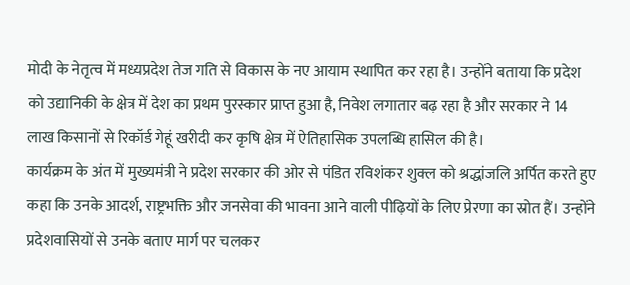मोदी के नेतृत्व में मध्यप्रदेश तेज गति से विकास के नए आयाम स्थापित कर रहा है। उन्होंने बताया कि प्रदेश को उद्यानिकी के क्षेत्र में देश का प्रथम पुरस्कार प्राप्त हुआ है, निवेश लगातार बढ़ रहा है और सरकार ने 14 लाख किसानों से रिकॉर्ड गेहूं खरीदी कर कृषि क्षेत्र में ऐतिहासिक उपलब्धि हासिल की है।
कार्यक्रम के अंत में मुख्यमंत्री ने प्रदेश सरकार की ओर से पंडित रविशंकर शुक्ल को श्रद्धांजलि अर्पित करते हुए कहा कि उनके आदर्श, राष्ट्रभक्ति और जनसेवा की भावना आने वाली पीढ़ियों के लिए प्रेरणा का स्रोत हैं। उन्होंने प्रदेशवासियों से उनके बताए मार्ग पर चलकर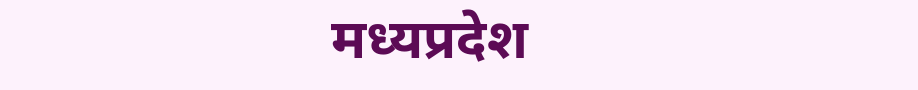मध्यप्रदेश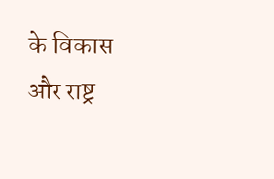के विकास और राष्ट्र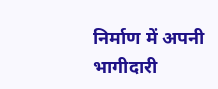निर्माण में अपनी भागीदारी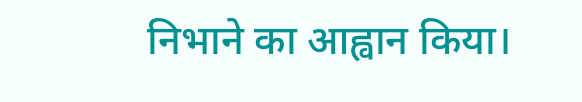निभाने का आह्वान किया।